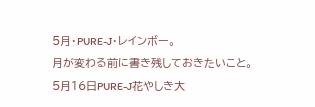5月・PURE-J・レインボー。
月が変わる前に書き残しておきたいこと。
5月16日PURE-J花やしき大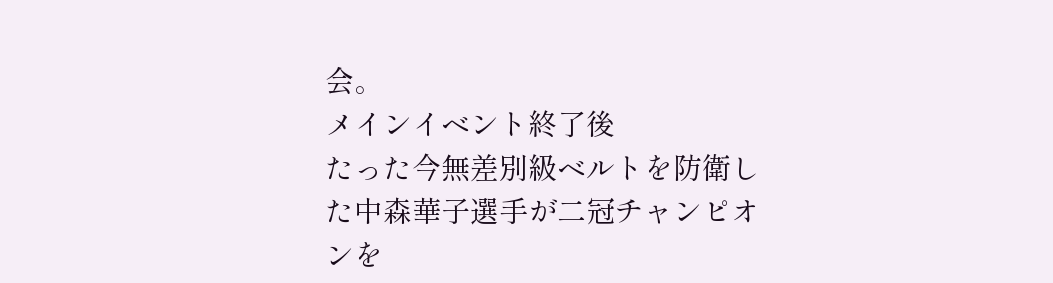会。
メインイベント終了後
たった今無差別級ベルトを防衛した中森華子選手が二冠チャンピオンを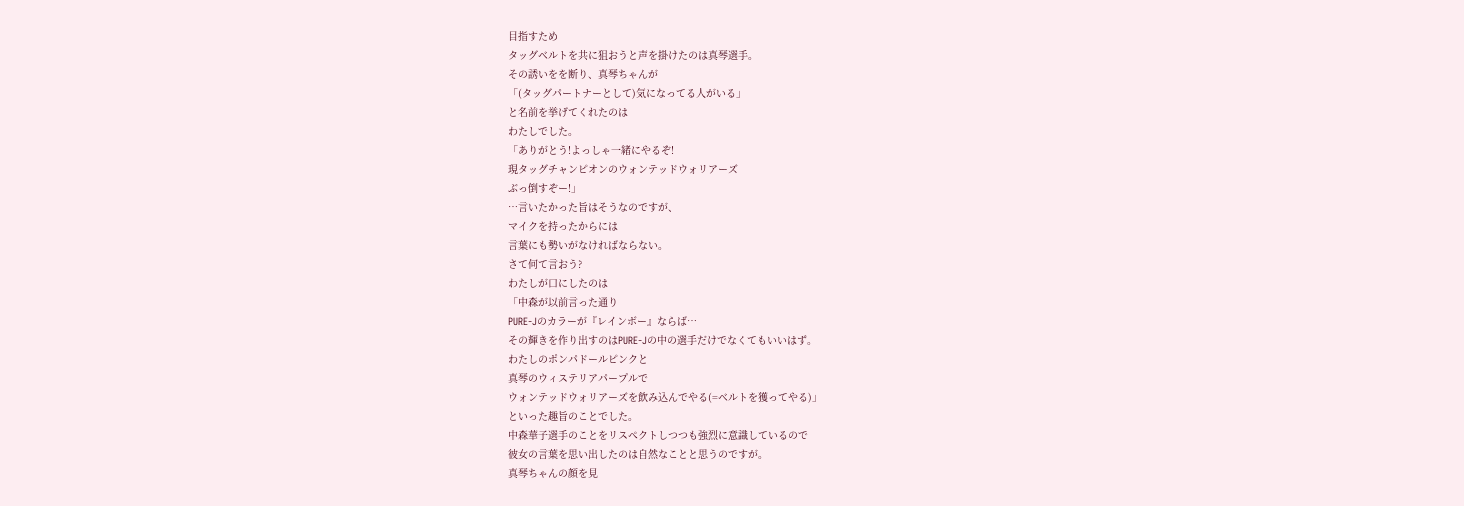目指すため
タッグベルトを共に狙おうと声を掛けたのは真琴選手。
その誘いをを断り、真琴ちゃんが
「(タッグパートナーとして)気になってる人がいる」
と名前を挙げてくれたのは
わたしでした。
「ありがとう!よっしゃ一緒にやるぞ!
現タッグチャンピオンのウォンテッドウォリアーズ
ぶっ倒すぞー!」
…言いたかった旨はそうなのですが、
マイクを持ったからには
言葉にも勢いがなければならない。
さて何て言おう?
わたしが口にしたのは
「中森が以前言った通り
PURE-Jのカラーが『レインボー』ならば…
その輝きを作り出すのはPURE-Jの中の選手だけでなくてもいいはず。
わたしのポンパドールピンクと
真琴のウィステリアパープルで
ウォンテッドウォリアーズを飲み込んでやる(=ベルトを獲ってやる)」
といった趣旨のことでした。
中森華子選手のことをリスペクトしつつも強烈に意識しているので
彼女の言葉を思い出したのは自然なことと思うのですが。
真琴ちゃんの顔を見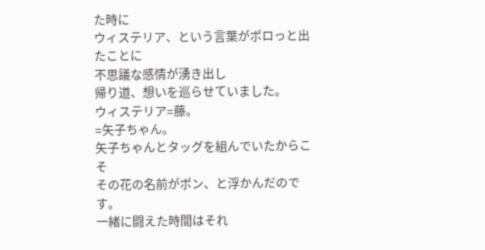た時に
ウィステリア、という言葉がポロっと出たことに
不思議な感情が湧き出し
帰り道、想いを巡らせていました。
ウィステリア=藤。
=矢子ちゃん。
矢子ちゃんとタッグを組んでいたからこそ
その花の名前がポン、と浮かんだのです。
一緒に闘えた時間はそれ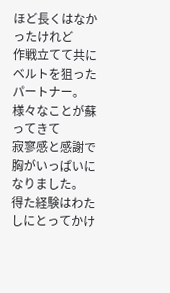ほど長くはなかったけれど
作戦立てて共にベルトを狙ったパートナー。
様々なことが蘇ってきて
寂寥感と感謝で胸がいっぱいになりました。
得た経験はわたしにとってかけ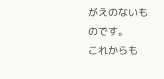がえのないものです。
これからも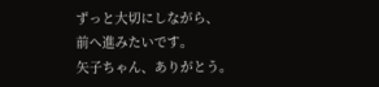ずっと大切にしながら、
前へ進みたいです。
矢子ちゃん、ありがとう。